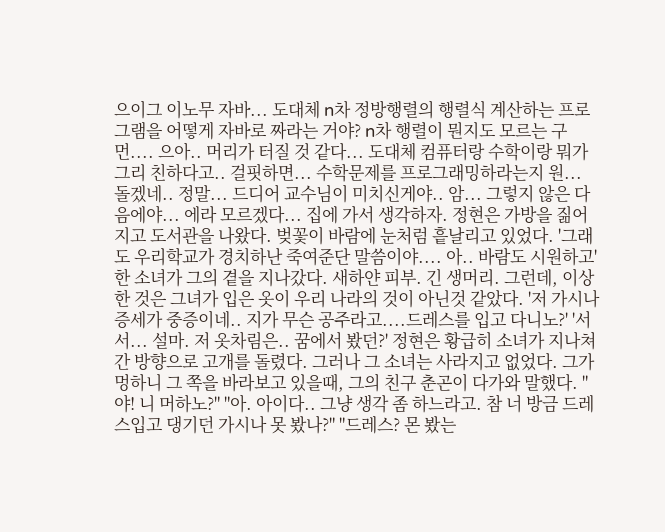으이그 이노무 자바... 도대체 n차 정방행렬의 행렬식 계산하는 프로그램을 어떻게 자바로 짜라는 거야? n차 행렬이 뭔지도 모르는 구먼.... 으아.. 머리가 터질 것 같다... 도대체 컴퓨터랑 수학이랑 뭐가그리 친하다고.. 걸핏하면... 수학문제를 프로그래밍하라는지 원... 돌겠네.. 정말... 드디어 교수님이 미치신게야.. 암... 그렇지 않은 다음에야... 에라 모르겠다... 집에 가서 생각하자. 정현은 가방을 짊어지고 도서관을 나왔다. 벚꽃이 바람에 눈처럼 흩날리고 있었다. '그래도 우리학교가 경치하난 죽여준단 말씀이야.... 아.. 바람도 시원하고' 한 소녀가 그의 곁을 지나갔다. 새하얀 피부. 긴 생머리. 그런데, 이상한 것은 그녀가 입은 옷이 우리 나라의 것이 아닌것 같았다. '저 가시나 증세가 중증이네.. 지가 무슨 공주라고....드레스를 입고 다니노?' '서서... 설마. 저 옷차림은.. 꿈에서 봤던?' 정현은 황급히 소녀가 지나쳐 간 방향으로 고개를 돌렸다. 그러나 그 소녀는 사라지고 없었다. 그가 멍하니 그 쪽을 바라보고 있을때, 그의 친구 춘곤이 다가와 말했다. "야! 니 머하노?" "아. 아이다.. 그냥 생각 좀 하느라고. 참 너 방금 드레스입고 댕기던 가시나 못 봤나?" "드레스? 몬 봤는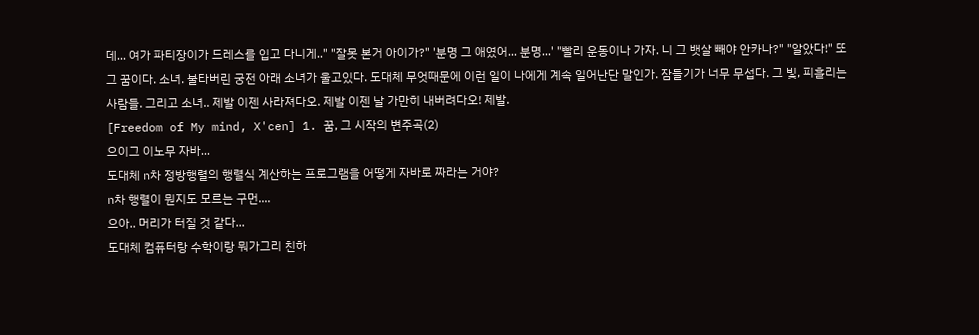데... 여가 파티장이가 드레스를 입고 다니게.." "잘못 본거 아이가?" '분명 그 애였어... 분명...' "빨리 운동이나 가자. 니 그 뱃살 빼야 안카나?" "알았다!" 또 그 꿈이다. 소녀. 불타버린 궁전 아래 소녀가 울고있다. 도대체 무엇때문에 이런 일이 나에게 계속 일어난단 말인가. 잠들기가 너무 무섭다. 그 빛, 피흘리는 사람들. 그리고 소녀.. 제발 이젠 사라져다오. 제발 이젠 날 가만히 내버려다오! 제발.
[Freedom of My mind, X'cen] 1. 꿈, 그 시작의 변주곡(2)
으이그 이노무 자바...
도대체 n차 정방행렬의 행렬식 계산하는 프로그램을 어떻게 자바로 짜라는 거야?
n차 행렬이 뭔지도 모르는 구먼....
으아.. 머리가 터질 것 같다...
도대체 컴퓨터랑 수학이랑 뭐가그리 친하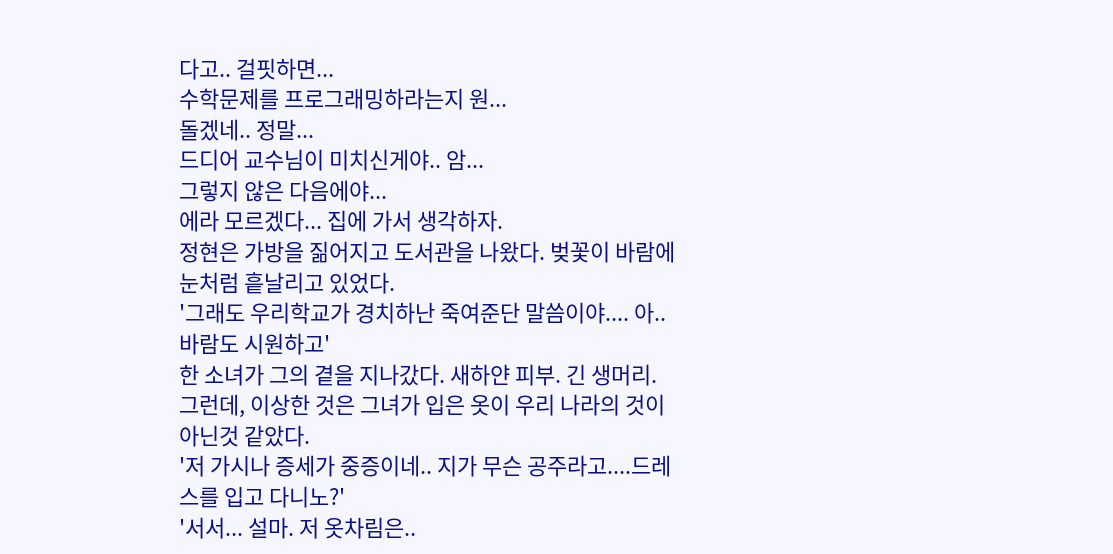다고.. 걸핏하면...
수학문제를 프로그래밍하라는지 원...
돌겠네.. 정말...
드디어 교수님이 미치신게야.. 암...
그렇지 않은 다음에야...
에라 모르겠다... 집에 가서 생각하자.
정현은 가방을 짊어지고 도서관을 나왔다. 벚꽃이 바람에 눈처럼 흩날리고 있었다.
'그래도 우리학교가 경치하난 죽여준단 말씀이야.... 아.. 바람도 시원하고'
한 소녀가 그의 곁을 지나갔다. 새하얀 피부. 긴 생머리.
그런데, 이상한 것은 그녀가 입은 옷이 우리 나라의 것이 아닌것 같았다.
'저 가시나 증세가 중증이네.. 지가 무슨 공주라고....드레스를 입고 다니노?'
'서서... 설마. 저 옷차림은..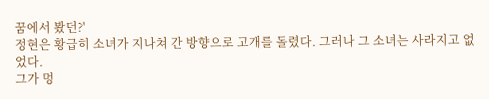꿈에서 봤던?'
정현은 황급히 소녀가 지나쳐 간 방향으로 고개를 돌렸다. 그러나 그 소녀는 사라지고 없었다.
그가 멍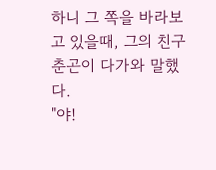하니 그 쪽을 바라보고 있을때, 그의 친구 춘곤이 다가와 말했다.
"야!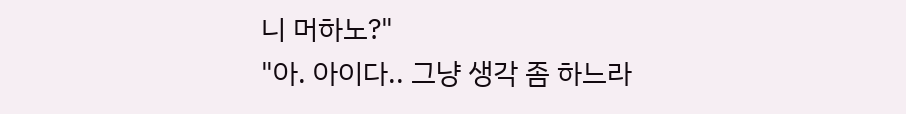니 머하노?"
"아. 아이다.. 그냥 생각 좀 하느라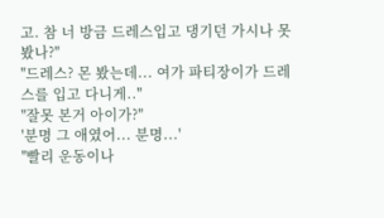고. 참 너 방금 드레스입고 댕기던 가시나 못 봤나?"
"드레스? 몬 봤는데... 여가 파티장이가 드레스를 입고 다니게.."
"잘못 본거 아이가?"
'분명 그 애였어... 분명...'
"빨리 운동이나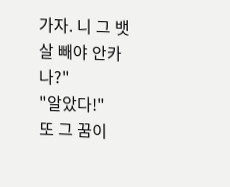가자. 니 그 뱃살 빼야 안카나?"
"알았다!"
또 그 꿈이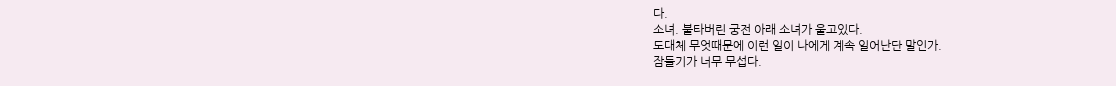다.
소녀. 불타버린 궁전 아래 소녀가 울고있다.
도대체 무엇때문에 이런 일이 나에게 계속 일어난단 말인가.
잠들기가 너무 무섭다.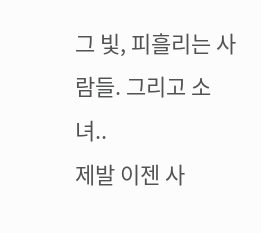그 빛, 피흘리는 사람들. 그리고 소녀..
제발 이젠 사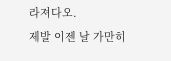라져다오.
제발 이젠 날 가만히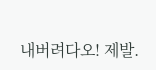내버려다오! 제발.